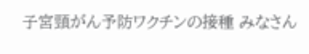子宮頸がん予防ワクチンの接種 みなさん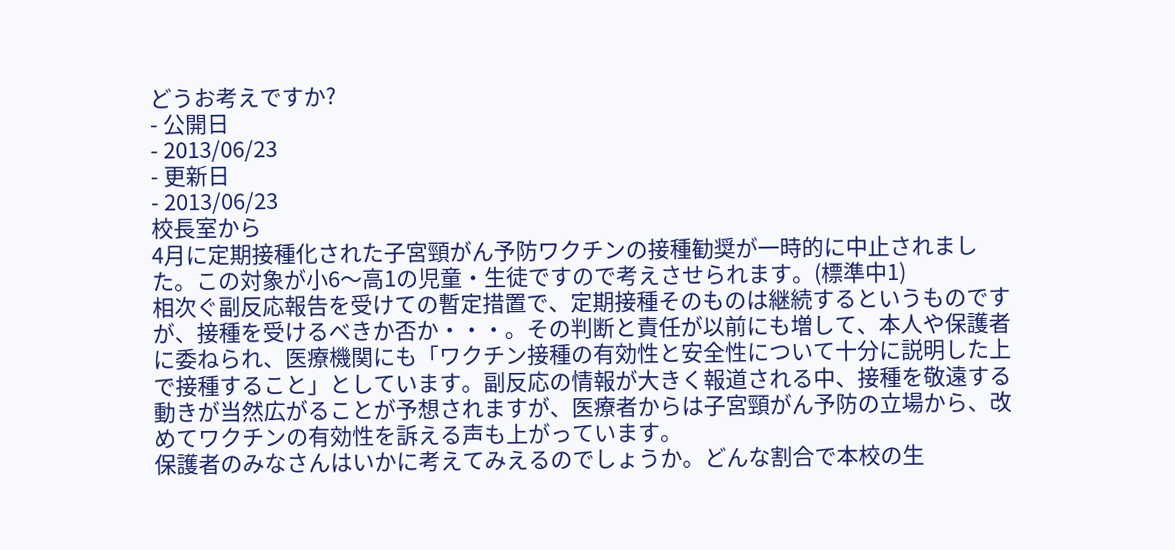どうお考えですか?
- 公開日
- 2013/06/23
- 更新日
- 2013/06/23
校長室から
4月に定期接種化された子宮頸がん予防ワクチンの接種勧奨が一時的に中止されました。この対象が小6〜高1の児童・生徒ですので考えさせられます。(標準中1)
相次ぐ副反応報告を受けての暫定措置で、定期接種そのものは継続するというものですが、接種を受けるべきか否か・・・。その判断と責任が以前にも増して、本人や保護者に委ねられ、医療機関にも「ワクチン接種の有効性と安全性について十分に説明した上で接種すること」としています。副反応の情報が大きく報道される中、接種を敬遠する動きが当然広がることが予想されますが、医療者からは子宮頸がん予防の立場から、改めてワクチンの有効性を訴える声も上がっています。
保護者のみなさんはいかに考えてみえるのでしょうか。どんな割合で本校の生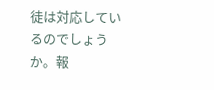徒は対応しているのでしょうか。報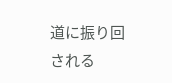道に振り回される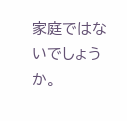家庭ではないでしょうか。